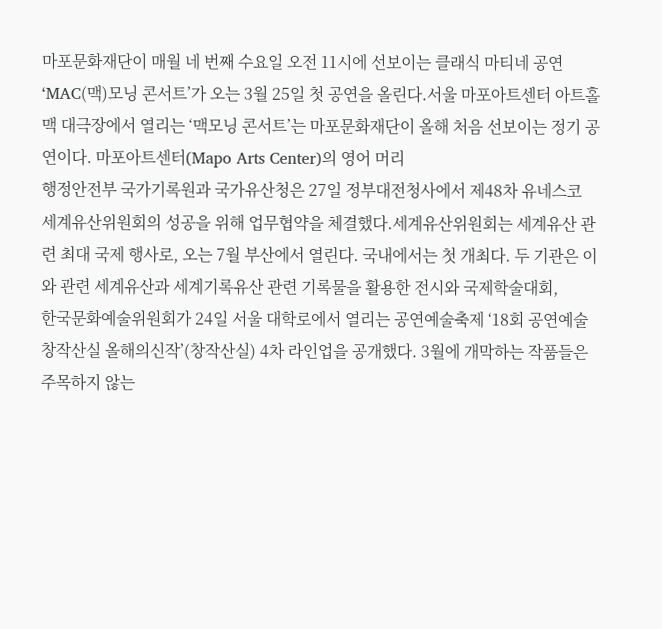마포문화재단이 매월 네 번째 수요일 오전 11시에 선보이는 클래식 마티네 공연 ‘MAC(맥)모닝 콘서트’가 오는 3월 25일 첫 공연을 올린다.서울 마포아트센터 아트홀맥 대극장에서 열리는 ‘맥모닝 콘서트’는 마포문화재단이 올해 처음 선보이는 정기 공연이다. 마포아트센터(Mapo Arts Center)의 영어 머리
행정안전부 국가기록원과 국가유산청은 27일 정부대전청사에서 제48차 유네스코 세계유산위원회의 성공을 위해 업무협약을 체결했다.세계유산위원회는 세계유산 관련 최대 국제 행사로, 오는 7월 부산에서 열린다. 국내에서는 첫 개최다. 두 기관은 이와 관련 세계유산과 세계기록유산 관련 기록물을 활용한 전시와 국제학술대회,
한국문화예술위원회가 24일 서울 대학로에서 열리는 공연예술축제 ‘18회 공연예술창작산실 올해의신작’(창작산실) 4차 라인업을 공개했다. 3월에 개막하는 작품들은 주목하지 않는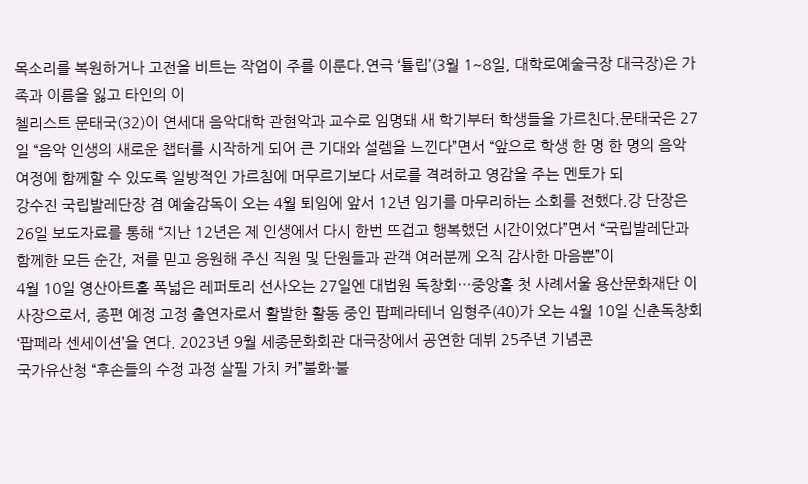목소리를 복원하거나 고전을 비트는 작업이 주를 이룬다.연극 ‘튤립’(3월 1~8일, 대학로예술극장 대극장)은 가족과 이름을 잃고 타인의 이
첼리스트 문태국(32)이 연세대 음악대학 관현악과 교수로 임명돼 새 학기부터 학생들을 가르친다.문태국은 27일 “음악 인생의 새로운 챕터를 시작하게 되어 큰 기대와 설렘을 느낀다”면서 “앞으로 학생 한 명 한 명의 음악 여정에 함께할 수 있도록 일방적인 가르침에 머무르기보다 서로를 격려하고 영감을 주는 멘토가 되
강수진 국립발레단장 겸 예술감독이 오는 4월 퇴임에 앞서 12년 임기를 마무리하는 소회를 전했다.강 단장은 26일 보도자료를 통해 “지난 12년은 제 인생에서 다시 한번 뜨겁고 행복했던 시간이었다”면서 “국립발레단과 함께한 모든 순간, 저를 믿고 응원해 주신 직원 및 단원들과 관객 여러분께 오직 감사한 마음뿐”이
4월 10일 영산아트홀 폭넓은 레퍼토리 선사오는 27일엔 대법원 독창회…중앙홀 첫 사례서울 용산문화재단 이사장으로서, 종편 예정 고정 출연자로서 활발한 활동 중인 팝페라테너 임형주(40)가 오는 4월 10일 신춘독창회 ‘팝페라 센세이션’을 연다. 2023년 9월 세종문화회관 대극장에서 공연한 데뷔 25주년 기념콘
국가유산청 “후손들의 수정 과정 살필 가치 커”불화·불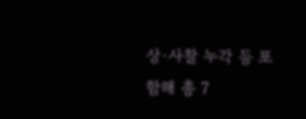상·사찰 누각 등 포함해 총 7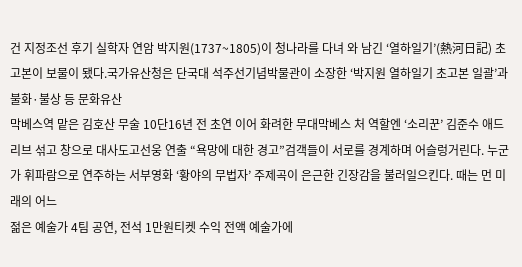건 지정조선 후기 실학자 연암 박지원(1737~1805)이 청나라를 다녀 와 남긴 ‘열하일기’(熱河日記) 초고본이 보물이 됐다.국가유산청은 단국대 석주선기념박물관이 소장한 ‘박지원 열하일기 초고본 일괄’과 불화·불상 등 문화유산
막베스역 맡은 김호산 무술 10단16년 전 초연 이어 화려한 무대막베스 처 역할엔 ‘소리꾼’ 김준수 애드리브 섞고 창으로 대사도고선웅 연출 “욕망에 대한 경고”검객들이 서로를 경계하며 어슬렁거린다. 누군가 휘파람으로 연주하는 서부영화 ‘황야의 무법자’ 주제곡이 은근한 긴장감을 불러일으킨다. 때는 먼 미래의 어느
젊은 예술가 4팀 공연, 전석 1만원티켓 수익 전액 예술가에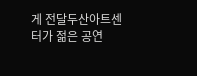게 전달두산아트센터가 젊은 공연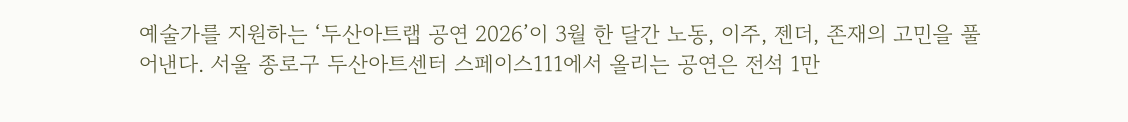예술가를 지원하는 ‘두산아트랩 공연 2026’이 3월 한 달간 노동, 이주, 젠더, 존재의 고민을 풀어낸다. 서울 종로구 두산아트센터 스페이스111에서 올리는 공연은 전석 1만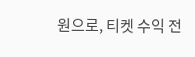원으로, 티켓 수익 전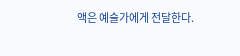액은 예술가에게 전달한다.